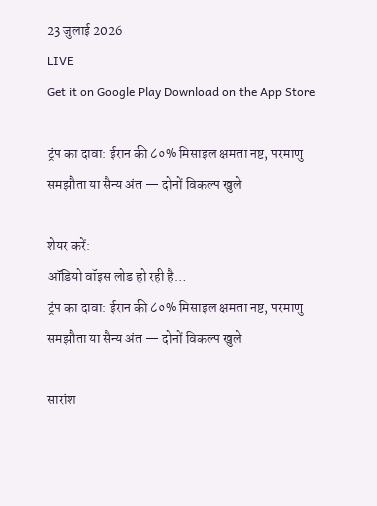23 जुलाई 2026
LIVE
Get it on Google Play Download on the App Store

ट्रंप का दावा: ईरान की ८०% मिसाइल क्षमता नष्ट, परमाणु समझौता या सैन्य अंत — दोनों विकल्प खुले

शेयर करें:
ऑडियो वॉइस लोड हो रही है…
ट्रंप का दावा: ईरान की ८०% मिसाइल क्षमता नष्ट, परमाणु समझौता या सैन्य अंत — दोनों विकल्प खुले

सारांश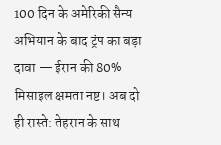100 दिन के अमेरिकी सैन्य अभियान के बाद ट्रंप का बड़ा दावा — ईरान की 80% मिसाइल क्षमता नष्ट। अब दो ही रास्ते: तेहरान के साथ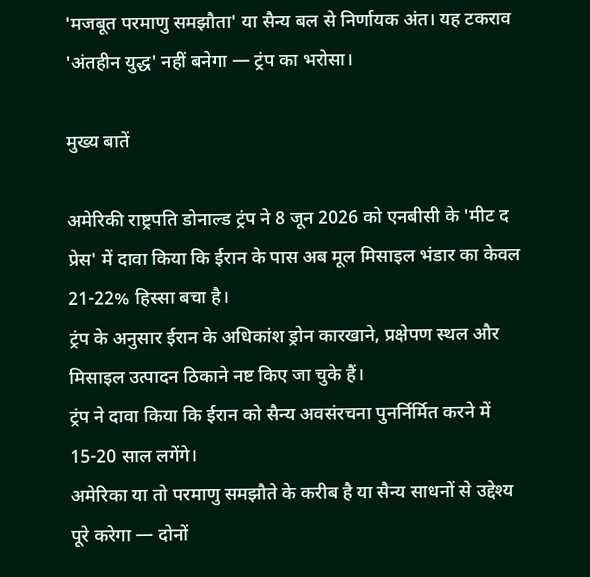'मजबूत परमाणु समझौता' या सैन्य बल से निर्णायक अंत। यह टकराव 'अंतहीन युद्ध' नहीं बनेगा — ट्रंप का भरोसा।

मुख्य बातें

अमेरिकी राष्ट्रपति डोनाल्ड ट्रंप ने 8 जून 2026 को एनबीसी के 'मीट द प्रेस' में दावा किया कि ईरान के पास अब मूल मिसाइल भंडार का केवल 21-22% हिस्सा बचा है।
ट्रंप के अनुसार ईरान के अधिकांश ड्रोन कारखाने, प्रक्षेपण स्थल और मिसाइल उत्पादन ठिकाने नष्ट किए जा चुके हैं।
ट्रंप ने दावा किया कि ईरान को सैन्य अवसंरचना पुनर्निर्मित करने में 15-20 साल लगेंगे।
अमेरिका या तो परमाणु समझौते के करीब है या सैन्य साधनों से उद्देश्य पूरे करेगा — दोनों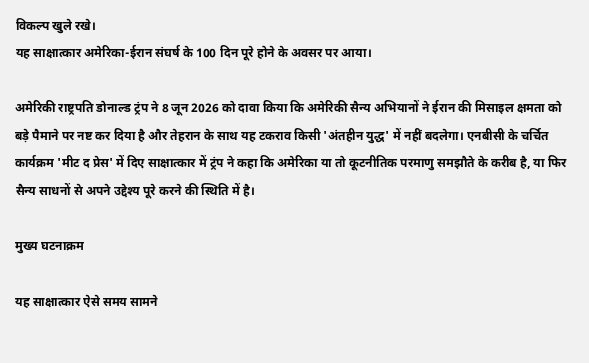विकल्प खुले रखे।
यह साक्षात्कार अमेरिका-ईरान संघर्ष के 100 दिन पूरे होने के अवसर पर आया।

अमेरिकी राष्ट्रपति डोनाल्ड ट्रंप ने 8 जून 2026 को दावा किया कि अमेरिकी सैन्य अभियानों ने ईरान की मिसाइल क्षमता को बड़े पैमाने पर नष्ट कर दिया है और तेहरान के साथ यह टकराव किसी 'अंतहीन युद्ध' में नहीं बदलेगा। एनबीसी के चर्चित कार्यक्रम 'मीट द प्रेस' में दिए साक्षात्कार में ट्रंप ने कहा कि अमेरिका या तो कूटनीतिक परमाणु समझौते के करीब है, या फिर सैन्य साधनों से अपने उद्देश्य पूरे करने की स्थिति में है।

मुख्य घटनाक्रम

यह साक्षात्कार ऐसे समय सामने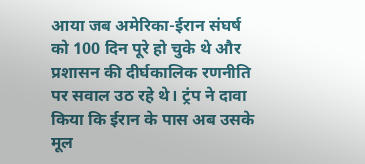आया जब अमेरिका-ईरान संघर्ष को 100 दिन पूरे हो चुके थे और प्रशासन की दीर्घकालिक रणनीति पर सवाल उठ रहे थे। ट्रंप ने दावा किया कि ईरान के पास अब उसके मूल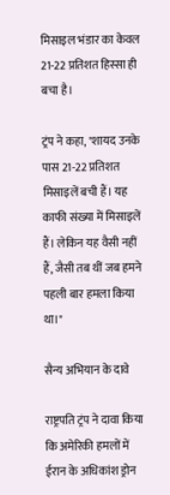मिसाइल भंडार का केवल 21-22 प्रतिशत हिस्सा ही बचा है।

ट्रंप ने कहा, "शायद उनके पास 21-22 प्रतिशत मिसाइलें बची हैं। यह काफी संख्या में मिसाइलें हैं। लेकिन यह वैसी नहीं हैं, जैसी तब थीं जब हमने पहली बार हमला किया था।"

सैन्य अभियान के दावे

राष्ट्रपति ट्रंप ने दावा किया कि अमेरिकी हमलों में ईरान के अधिकांश ड्रोन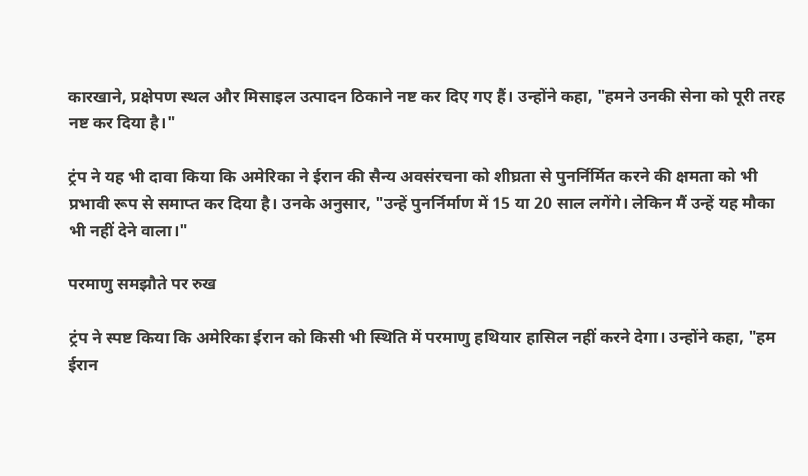कारखाने, प्रक्षेपण स्थल और मिसाइल उत्पादन ठिकाने नष्ट कर दिए गए हैं। उन्होंने कहा, "हमने उनकी सेना को पूरी तरह नष्ट कर दिया है।"

ट्रंप ने यह भी दावा किया कि अमेरिका ने ईरान की सैन्य अवसंरचना को शीघ्रता से पुनर्निर्मित करने की क्षमता को भी प्रभावी रूप से समाप्त कर दिया है। उनके अनुसार, "उन्हें पुनर्निर्माण में 15 या 20 साल लगेंगे। लेकिन मैं उन्हें यह मौका भी नहीं देने वाला।"

परमाणु समझौते पर रुख

ट्रंप ने स्पष्ट किया कि अमेरिका ईरान को किसी भी स्थिति में परमाणु हथियार हासिल नहीं करने देगा। उन्होंने कहा, "हम ईरान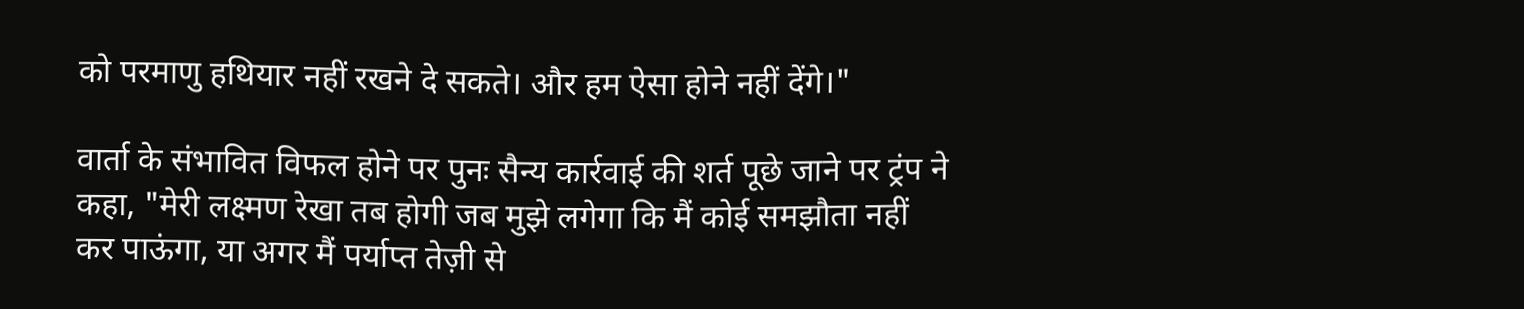को परमाणु हथियार नहीं रखने दे सकते। और हम ऐसा होने नहीं देंगे।"

वार्ता के संभावित विफल होने पर पुनः सैन्य कार्रवाई की शर्त पूछे जाने पर ट्रंप ने कहा, "मेरी लक्ष्मण रेखा तब होगी जब मुझे लगेगा कि मैं कोई समझौता नहीं कर पाऊंगा, या अगर मैं पर्याप्त तेज़ी से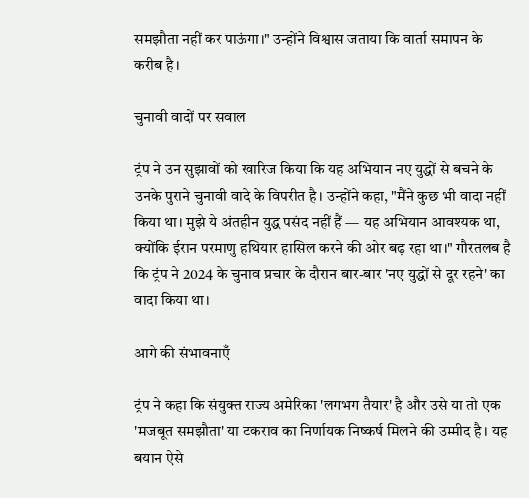समझौता नहीं कर पाऊंगा।" उन्होंने विश्वास जताया कि वार्ता समापन के करीब है।

चुनावी वादों पर सवाल

ट्रंप ने उन सुझावों को खारिज किया कि यह अभियान नए युद्धों से बचने के उनके पुराने चुनावी वादे के विपरीत है। उन्होंने कहा, "मैंने कुछ भी वादा नहीं किया था। मुझे ये अंतहीन युद्ध पसंद नहीं हैं — यह अभियान आवश्यक था, क्योंकि ईरान परमाणु हथियार हासिल करने की ओर बढ़ रहा था।" गौरतलब है कि ट्रंप ने 2024 के चुनाव प्रचार के दौरान बार-बार 'नए युद्धों से दूर रहने' का वादा किया था।

आगे की संभावनाएँ

ट्रंप ने कहा कि संयुक्त राज्य अमेरिका 'लगभग तैयार' है और उसे या तो एक 'मजबूत समझौता' या टकराव का निर्णायक निष्कर्ष मिलने की उम्मीद है। यह बयान ऐसे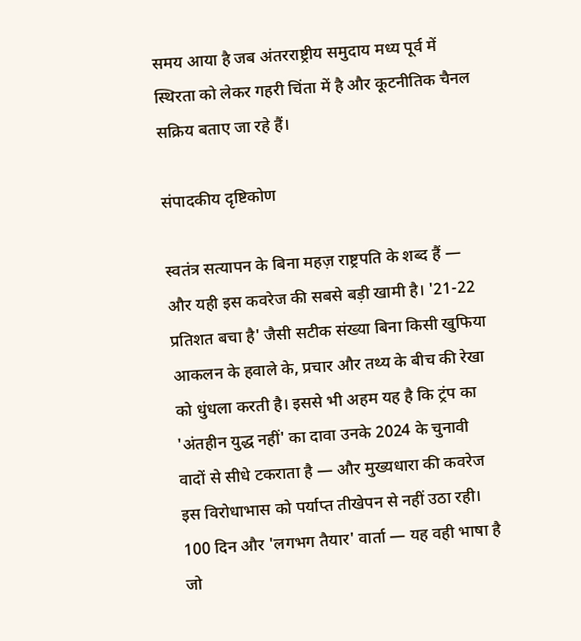समय आया है जब अंतरराष्ट्रीय समुदाय मध्य पूर्व में स्थिरता को लेकर गहरी चिंता में है और कूटनीतिक चैनल सक्रिय बताए जा रहे हैं।

संपादकीय दृष्टिकोण

स्वतंत्र सत्यापन के बिना महज़ राष्ट्रपति के शब्द हैं — और यही इस कवरेज की सबसे बड़ी खामी है। '21-22 प्रतिशत बचा है' जैसी सटीक संख्या बिना किसी खुफिया आकलन के हवाले के, प्रचार और तथ्य के बीच की रेखा को धुंधला करती है। इससे भी अहम यह है कि ट्रंप का 'अंतहीन युद्ध नहीं' का दावा उनके 2024 के चुनावी वादों से सीधे टकराता है — और मुख्यधारा की कवरेज इस विरोधाभास को पर्याप्त तीखेपन से नहीं उठा रही। 100 दिन और 'लगभग तैयार' वार्ता — यह वही भाषा है जो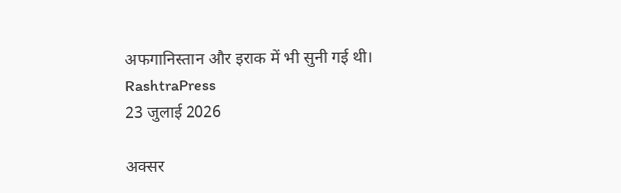अफगानिस्तान और इराक में भी सुनी गई थी।
RashtraPress
23 जुलाई 2026

अक्सर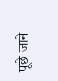पूछे जाने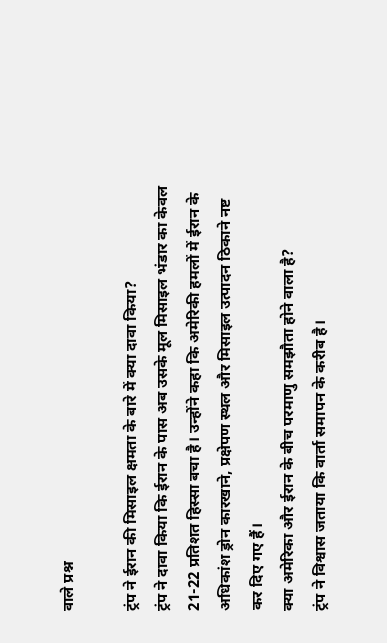वाले प्रश्न

ट्रंप ने ईरान की मिसाइल क्षमता के बारे में क्या दावा किया?
ट्रंप ने दावा किया कि ईरान के पास अब उसके मूल मिसाइल भंडार का केवल 21-22 प्रतिशत हिस्सा बचा है। उन्होंने कहा कि अमेरिकी हमलों में ईरान के अधिकांश ड्रोन कारखाने, प्रक्षेपण स्थल और मिसाइल उत्पादन ठिकाने नष्ट कर दिए गए हैं।
क्या अमेरिका और ईरान के बीच परमाणु समझौता होने वाला है?
ट्रंप ने विश्वास जताया कि वार्ता समापन के करीब है।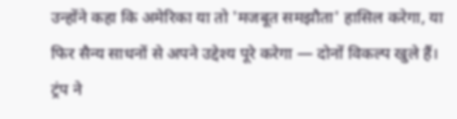उन्होंने कहा कि अमेरिका या तो 'मजबूत समझौता' हासिल करेगा, या फिर सैन्य साधनों से अपने उद्देश्य पूरे करेगा — दोनों विकल्प खुले हैं।
ट्रंप ने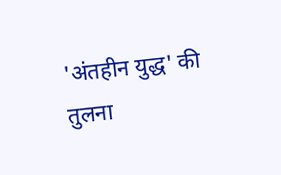'अंतहीन युद्ध' की तुलना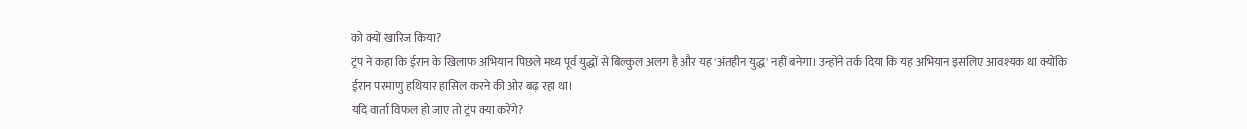को क्यों खारिज किया?
ट्रंप ने कहा कि ईरान के खिलाफ अभियान पिछले मध्य पूर्व युद्धों से बिल्कुल अलग है और यह 'अंतहीन युद्ध' नहीं बनेगा। उन्होंने तर्क दिया कि यह अभियान इसलिए आवश्यक था क्योंकि ईरान परमाणु हथियार हासिल करने की ओर बढ़ रहा था।
यदि वार्ता विफल हो जाए तो ट्रंप क्या करेंगे?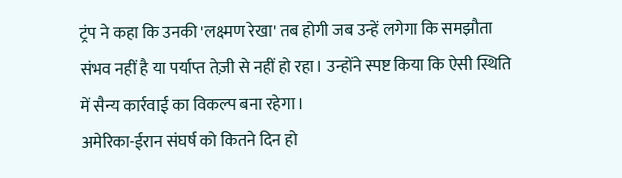ट्रंप ने कहा कि उनकी 'लक्ष्मण रेखा' तब होगी जब उन्हें लगेगा कि समझौता संभव नहीं है या पर्याप्त तेज़ी से नहीं हो रहा। उन्होंने स्पष्ट किया कि ऐसी स्थिति में सैन्य कार्रवाई का विकल्प बना रहेगा।
अमेरिका-ईरान संघर्ष को कितने दिन हो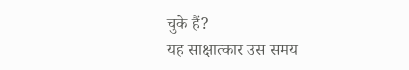चुके हैं?
यह साक्षात्कार उस समय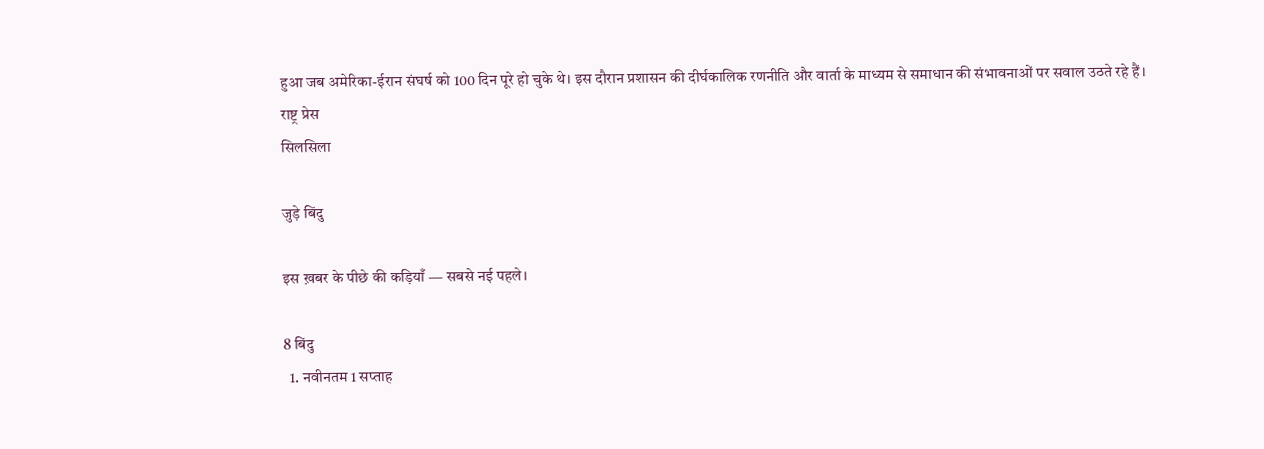हुआ जब अमेरिका-ईरान संघर्ष को 100 दिन पूरे हो चुके थे। इस दौरान प्रशासन की दीर्घकालिक रणनीति और वार्ता के माध्यम से समाधान की संभावनाओं पर सवाल उठते रहे हैं।
राष्ट्र प्रेस
सिलसिला

जुड़े बिंदु

इस ख़बर के पीछे की कड़ियाँ — सबसे नई पहले।

8 बिंदु
  1. नवीनतम 1 सप्ताह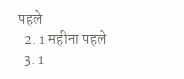पहले
  2. 1 महीना पहले
  3. 1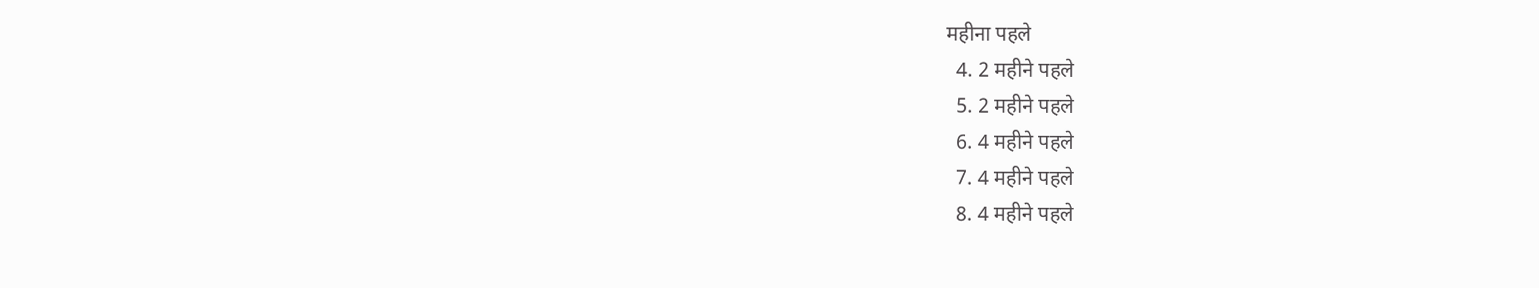महीना पहले
  4. 2 महीने पहले
  5. 2 महीने पहले
  6. 4 महीने पहले
  7. 4 महीने पहले
  8. 4 महीने पहले